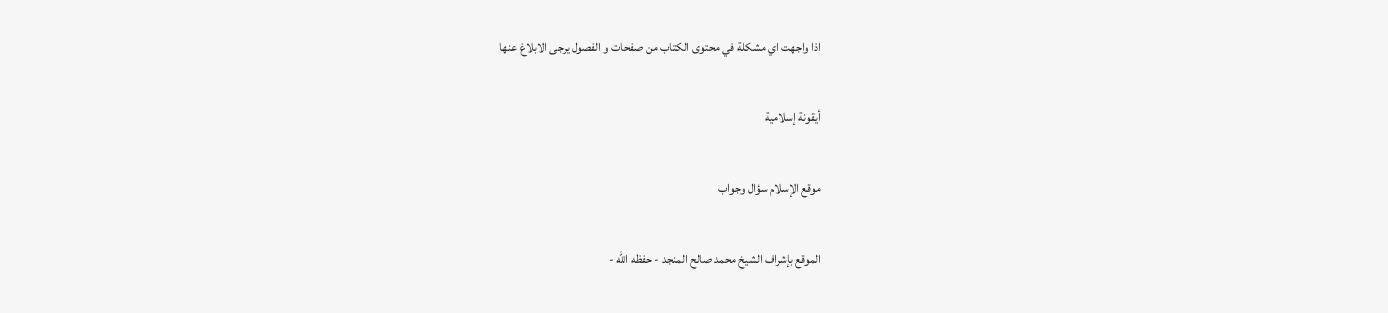اذا واجهت اي مشكلة في محتوى الكتاب من صفحات و الفصول يرجى الابلاغ عنها

أيقونة إسلامية

موقع الإسلام سؤال وجواب

الموقع بإشراف الشيخ محمد صالح المنجد - حفظه الله -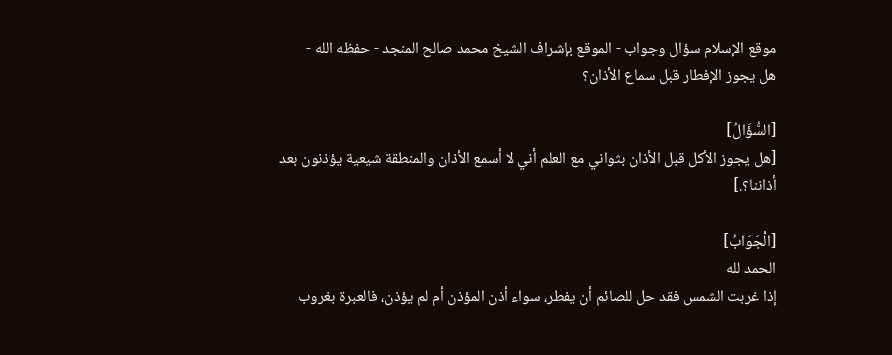موقع الإسلام سؤال وجواب - الموقع بإشراف الشيخ محمد صالح المنجد - حفظه الله -
هل يجوز الإفطار قبل سماع الأذان؟

[السُّؤَالُ]
[هل يجوز الأكل قبل الأذان بثواني مع العلم أني لا أسمع الأذان والمنطقة شيعية يؤذنون بعد أذاننا؟.]

[الْجَوَابُ]
الحمد لله
إذا غربت الشمس فقد حل للصائم أن يفطر، سواء أذن المؤذن أم لم يؤذن، فالعبرة بغروب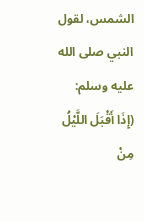الشمس، لقول النبي صلى الله عليه وسلم: (إِذَا أَقْبَلَ اللَّيْلُ مِنْ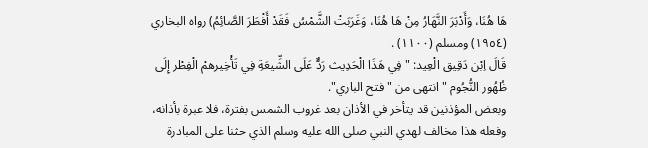هَا هُنَا، وَأَدْبَرَ النَّهَارُ مِنْ هَا هُنَا، وَغَرَبَتْ الشَّمْسُ فَقَدْ أَفْطَرَ الصَّائِمُ) رواه البخاري (١٩٥٤) ومسلم (١١٠٠) .
قَالَ اِبْن دَقِيق الْعِيد: " فِي هَذَا الْحَدِيث رَدٌّ عَلَى الشِّيعَةِ فِي تَأْخِيرهمْ الْفِطْر إِلَى ظُهُور النُّجُوم " انتهى من "فتح الباري".
وبعض المؤذنين قد يتأخر في الأذان بعد غروب الشمس بفترة، فلا عبرة بأذانه، وفعله هذا مخالف لهدي النبي صلى الله عليه وسلم الذي حثنا على المبادرة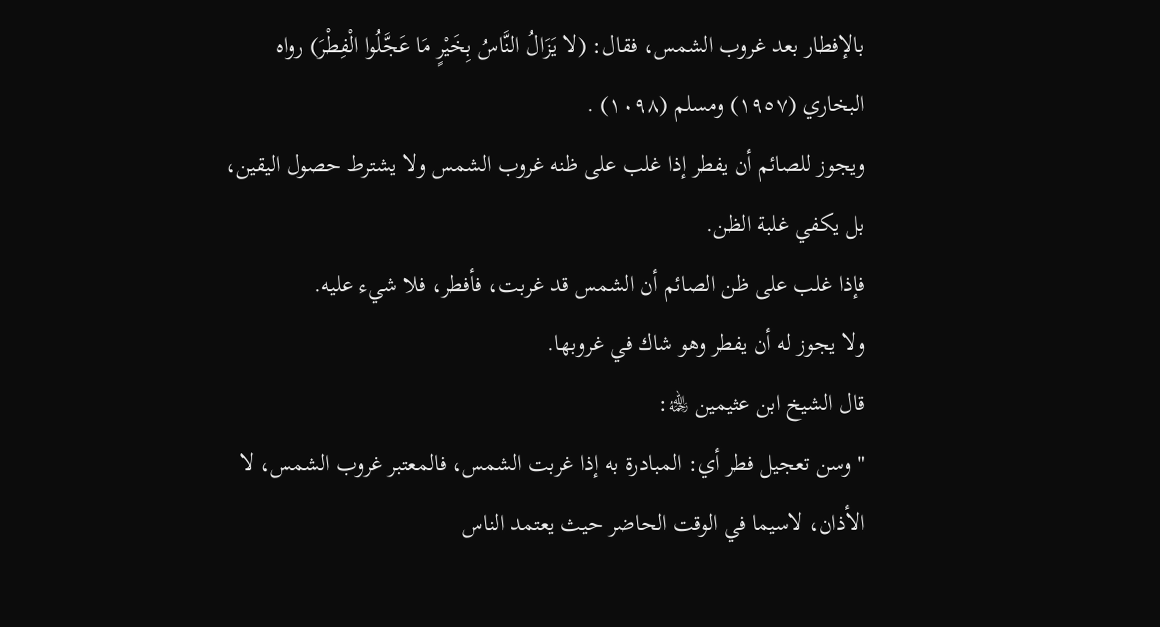بالإفطار بعد غروب الشمس، فقال: (لا يَزَالُ النَّاسُ بِخَيْرٍ مَا عَجَّلُوا الْفِطْرَ) رواه البخاري (١٩٥٧) ومسلم (١٠٩٨) .
ويجوز للصائم أن يفطر إذا غلب على ظنه غروب الشمس ولا يشترط حصول اليقين، بل يكفي غلبة الظن.
فإذا غلب على ظن الصائم أن الشمس قد غربت، فأفطر، فلا شيء عليه.
ولا يجوز له أن يفطر وهو شاك في غروبها.
قال الشيخ ابن عثيمين ﵀:
" وسن تعجيل فطر أي: المبادرة به إذا غربت الشمس، فالمعتبر غروب الشمس، لا الأذان، لاسيما في الوقت الحاضر حيث يعتمد الناس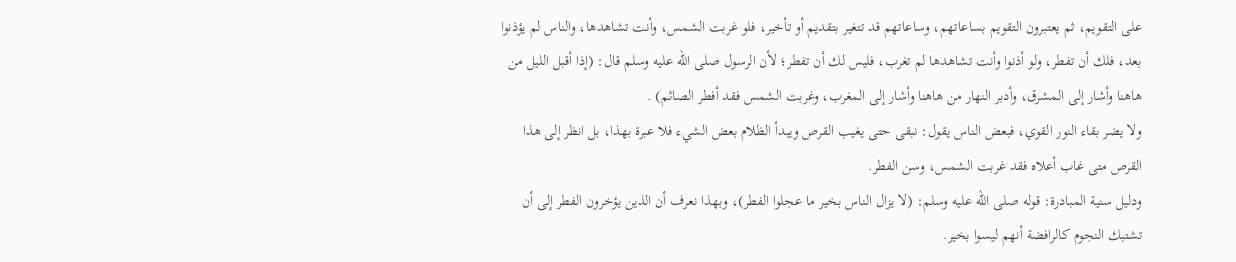على التقويم، ثم يعتبرون التقويم بساعاتهم، وساعاتهم قد تتغير بتقديم أو تأخير، فلو غربت الشمس، وأنت تشاهدها، والناس لم يؤذنوا بعد، فلك أن تفطر، ولو أذنوا وأنت تشاهدها لم تغرب، فليس لك أن تفطر؛ لأن الرسول صلى الله عليه وسلم قال: (إذا أقبل الليل من هاهنا وأشار إلى المشرق، وأدبر النهار من هاهنا وأشار إلى المغرب، وغربت الشمس فقد أفطر الصائم) .
ولا يضر بقاء النور القوي، فبعض الناس يقول: نبقى حتى يغيب القرص ويبدأ الظلام بعض الشيء فلا عبرة بهذا، بل انظر إلى هذا القرص متى غاب أعلاه فقد غربت الشمس، وسن الفطر.
ودليل سنية المبادرة: قوله صلى الله عليه وسلم: (لا يزال الناس بخير ما عجلوا الفطر)، وبهذا نعرف أن الذين يؤخرون الفطر إلى أن تشتبك النجوم كالرافضة أنهم ليسوا بخير.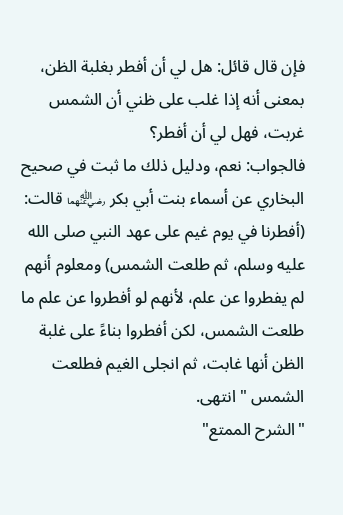فإن قال قائل: هل لي أن أفطر بغلبة الظن، بمعنى أنه إذا غلب على ظني أن الشمس غربت، فهل لي أن أفطر؟
فالجواب: نعم، ودليل ذلك ما ثبت في صحيح البخاري عن أسماء بنت أبي بكر ﵄ قالت: (أفطرنا في يوم غيم على عهد النبي صلى الله عليه وسلم، ثم طلعت الشمس) ومعلوم أنهم لم يفطروا عن علم، لأنهم لو أفطروا عن علم ما طلعت الشمس، لكن أفطروا بناءً على غلبة الظن أنها غابت، ثم انجلى الغيم فطلعت الشمس " انتهى.
"الشرح الممتع"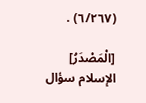(٦/٢٦٧) .

[الْمَصْدَرُ]
الإسلام سؤال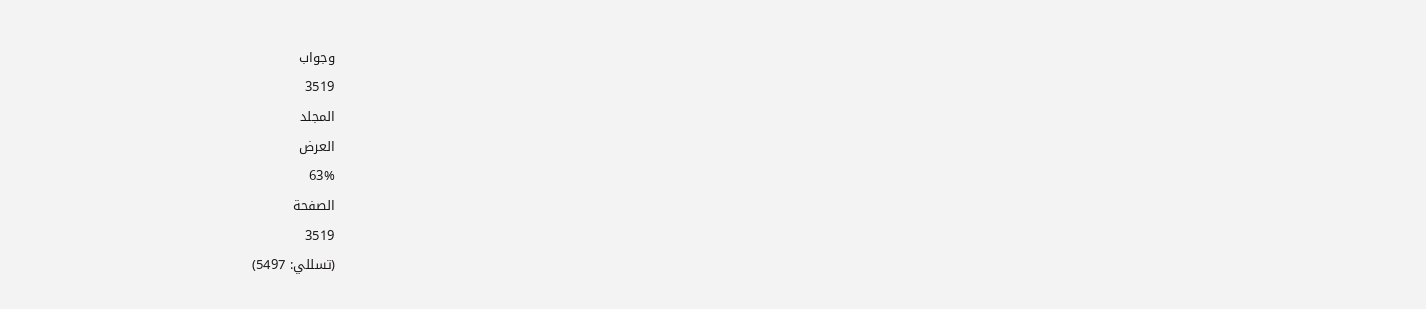وجواب
3519
المجلد
العرض
63%
الصفحة
3519
(تسللي: 5497)